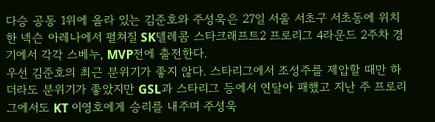다승 공동 1위에 올라 있는 김준호와 주성욱은 27일 서울 서초구 서초동에 위치한 넥슨 아레나에서 펼쳐질 SK텔레콤 스타크래프트2 프로리그 4라운드 2주차 경기에서 각각 스베누, MVP전에 출전한다.
우선 김준호의 최근 분위기가 좋지 않다. 스타리그에서 조성주를 제압할 때만 하더라도 분위기가 좋았지만 GSL과 스타리그 등에서 연달아 패했고 지난 주 프로리그에서도 KT 이영호에게 승리를 내주며 주성욱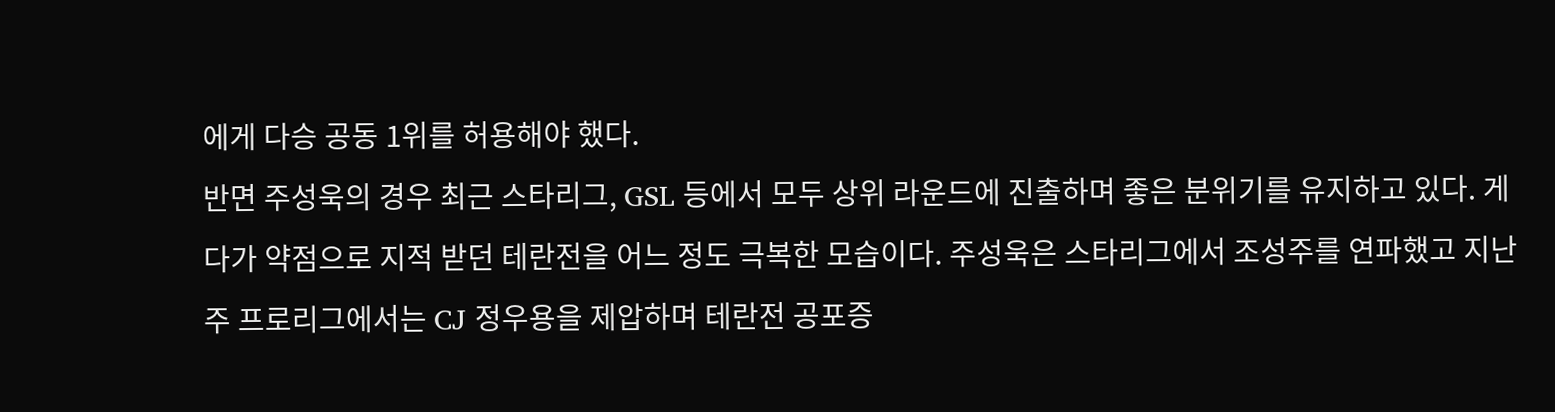에게 다승 공동 1위를 허용해야 했다.
반면 주성욱의 경우 최근 스타리그, GSL 등에서 모두 상위 라운드에 진출하며 좋은 분위기를 유지하고 있다. 게다가 약점으로 지적 받던 테란전을 어느 정도 극복한 모습이다. 주성욱은 스타리그에서 조성주를 연파했고 지난 주 프로리그에서는 CJ 정우용을 제압하며 테란전 공포증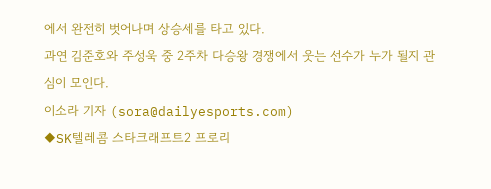에서 완전히 벗어나며 상승세를 타고 있다.
과연 김준호와 주성욱 중 2주차 다승왕 경쟁에서 웃는 선수가 누가 될지 관심이 모인다.
이소라 기자 (sora@dailyesports.com)
◆SK텔레콤 스타크래프트2 프로리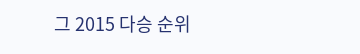그 2015 다승 순위